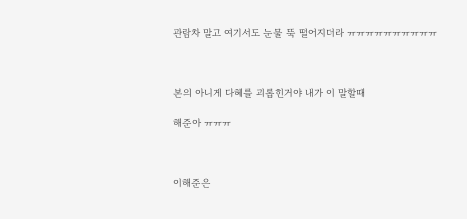관람차 말고 여기서도 눈물 뚝 떨어지더라 ㅠㅠㅠㅠㅠㅠㅠㅠㅠㅠ



본의 아니게 다혜를 괴롭힌거야 내가 이 말할때

해준아 ㅠㅠㅠ



이해준은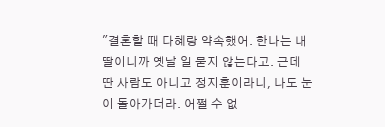"결혼할 때 다혜랑 약속했어. 한나는 내 딸이니까 옛날 일 묻지 않는다고. 근데 딴 사람도 아니고 정지훈이라니, 나도 눈이 돌아가더라. 어쩔 수 없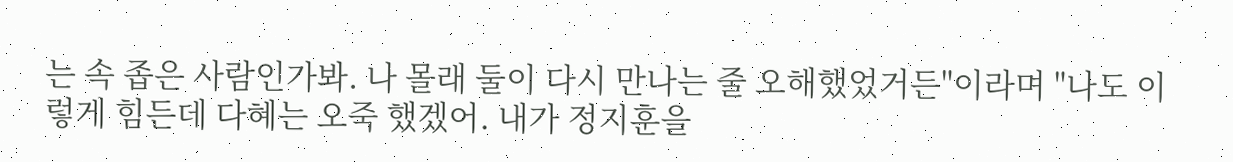는 속 좁은 사람인가봐. 나 몰래 둘이 다시 만나는 줄 오해했었거든"이라며 "나도 이렇게 힘든데 다혜는 오죽 했겠어. 내가 정지훈을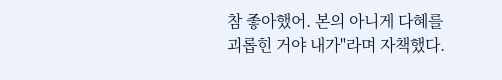참 좋아했어. 본의 아니게 다혜를 괴롭힌 거야 내가"라며 자책했다.